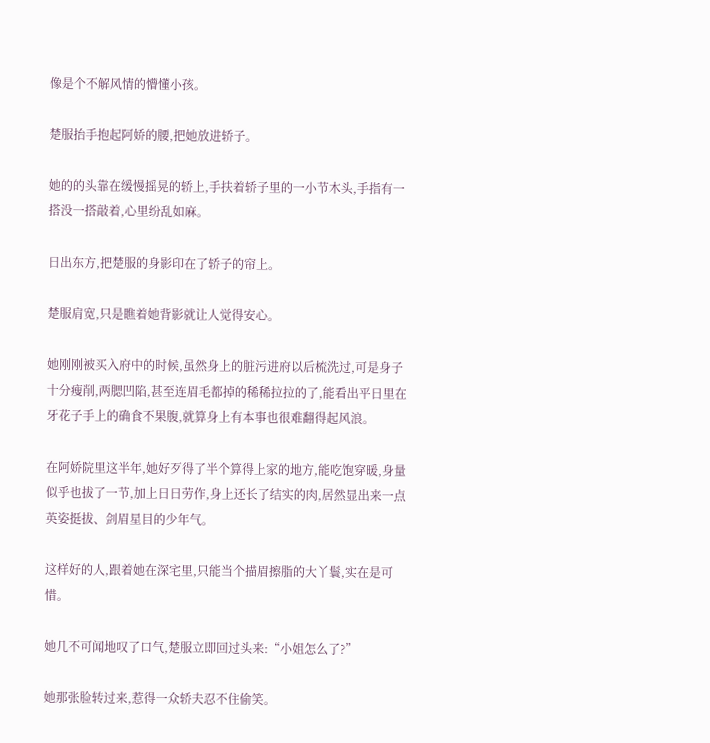像是个不解风情的懵懂小孩。

楚服抬手抱起阿娇的腰,把她放进轿子。

她的的头靠在缓慢摇晃的轿上,手扶着轿子里的一小节木头,手指有一搭没一搭敲着,心里纷乱如麻。

日出东方,把楚服的身影印在了轿子的帘上。

楚服肩宽,只是瞧着她背影就让人觉得安心。

她刚刚被买入府中的时候,虽然身上的脏污进府以后梳洗过,可是身子十分瘦削,两腮凹陷,甚至连眉毛都掉的稀稀拉拉的了,能看出平日里在牙花子手上的确食不果腹,就算身上有本事也很难翻得起风浪。

在阿娇院里这半年,她好歹得了半个算得上家的地方,能吃饱穿暖,身量似乎也拔了一节,加上日日劳作,身上还长了结实的肉,居然显出来一点英姿挺拔、剑眉星目的少年气。

这样好的人,跟着她在深宅里,只能当个描眉擦脂的大丫鬟,实在是可惜。

她几不可闻地叹了口气,楚服立即回过头来:“小姐怎么了?”

她那张脸转过来,惹得一众轿夫忍不住偷笑。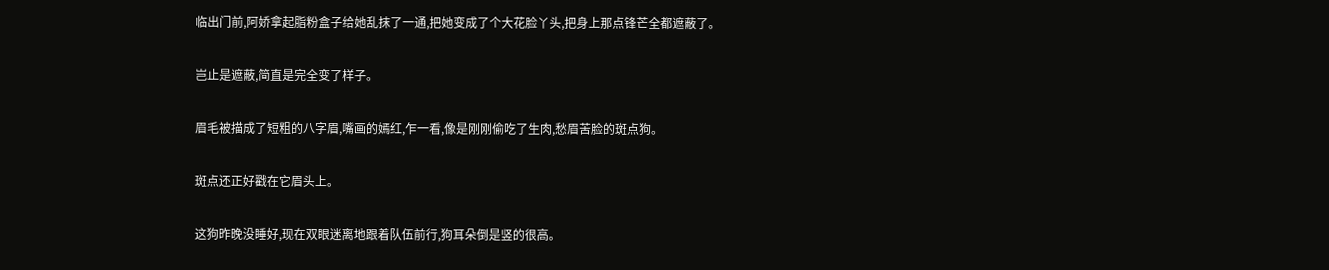临出门前,阿娇拿起脂粉盒子给她乱抹了一通,把她变成了个大花脸丫头,把身上那点锋芒全都遮蔽了。

岂止是遮蔽,简直是完全变了样子。

眉毛被描成了短粗的八字眉,嘴画的嫣红,乍一看,像是刚刚偷吃了生肉,愁眉苦脸的斑点狗。

斑点还正好戳在它眉头上。

这狗昨晚没睡好,现在双眼迷离地跟着队伍前行,狗耳朵倒是竖的很高。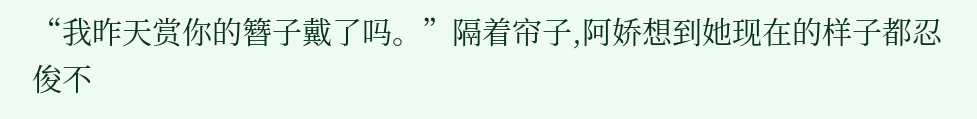“我昨天赏你的簪子戴了吗。”隔着帘子,阿娇想到她现在的样子都忍俊不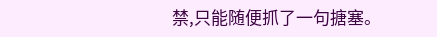禁,只能随便抓了一句搪塞。